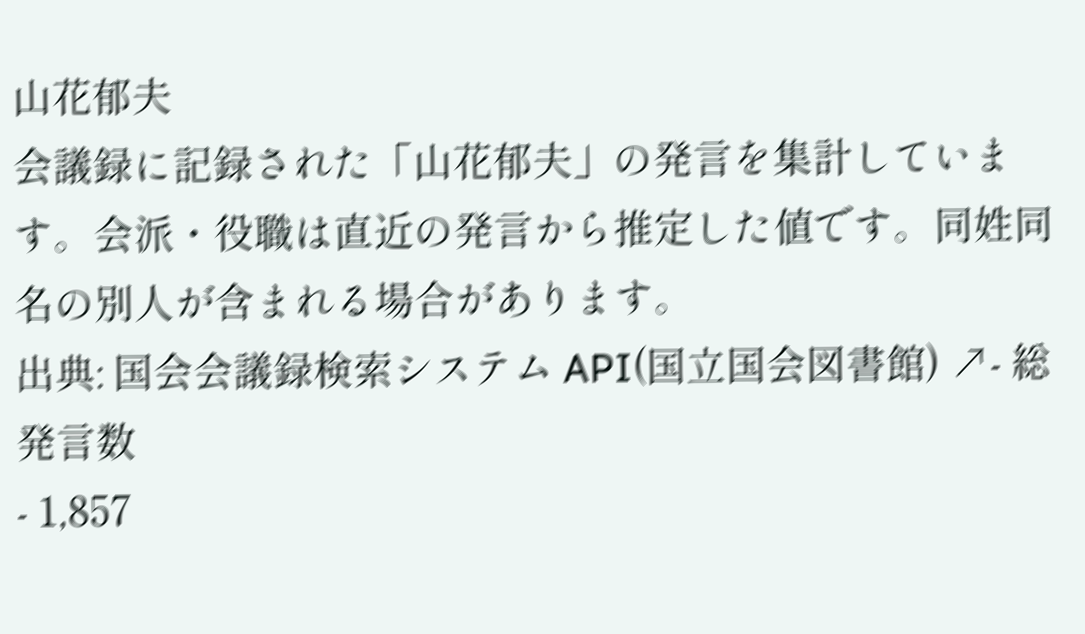山花郁夫
会議録に記録された「山花郁夫」の発言を集計しています。会派・役職は直近の発言から推定した値です。同姓同名の別人が含まれる場合があります。
出典: 国会会議録検索システム API(国立国会図書館) ↗- 総発言数
- 1,857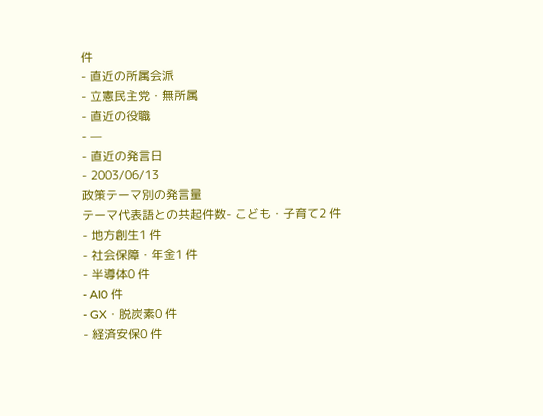件
- 直近の所属会派
- 立憲民主党・無所属
- 直近の役職
- —
- 直近の発言日
- 2003/06/13
政策テーマ別の発言量
テーマ代表語との共起件数- こども・子育て2 件
- 地方創生1 件
- 社会保障・年金1 件
- 半導体0 件
- AI0 件
- GX・脱炭素0 件
- 経済安保0 件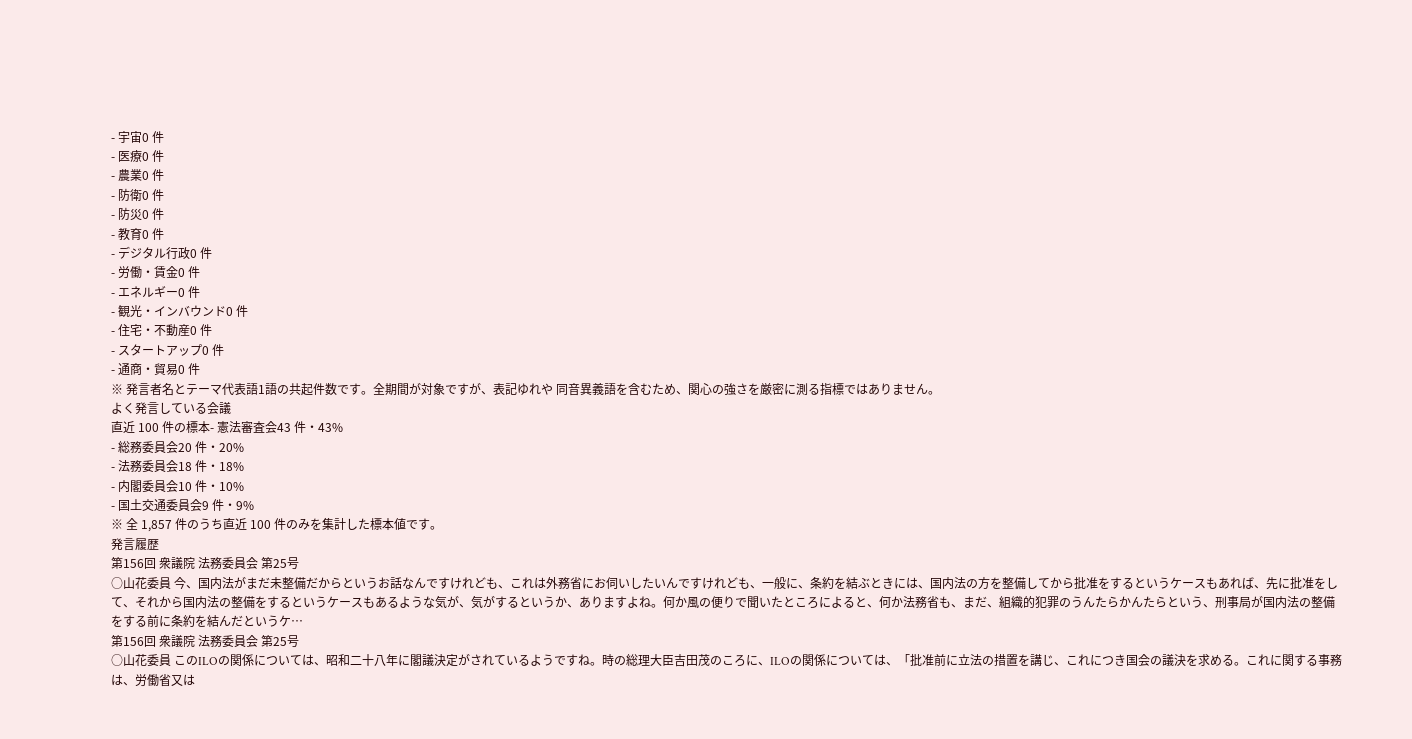- 宇宙0 件
- 医療0 件
- 農業0 件
- 防衛0 件
- 防災0 件
- 教育0 件
- デジタル行政0 件
- 労働・賃金0 件
- エネルギー0 件
- 観光・インバウンド0 件
- 住宅・不動産0 件
- スタートアップ0 件
- 通商・貿易0 件
※ 発言者名とテーマ代表語1語の共起件数です。全期間が対象ですが、表記ゆれや 同音異義語を含むため、関心の強さを厳密に測る指標ではありません。
よく発言している会議
直近 100 件の標本- 憲法審査会43 件・43%
- 総務委員会20 件・20%
- 法務委員会18 件・18%
- 内閣委員会10 件・10%
- 国土交通委員会9 件・9%
※ 全 1,857 件のうち直近 100 件のみを集計した標本値です。
発言履歴
第156回 衆議院 法務委員会 第25号
○山花委員 今、国内法がまだ未整備だからというお話なんですけれども、これは外務省にお伺いしたいんですけれども、一般に、条約を結ぶときには、国内法の方を整備してから批准をするというケースもあれば、先に批准をして、それから国内法の整備をするというケースもあるような気が、気がするというか、ありますよね。何か風の便りで聞いたところによると、何か法務省も、まだ、組織的犯罪のうんたらかんたらという、刑事局が国内法の整備をする前に条約を結んだというケ…
第156回 衆議院 法務委員会 第25号
○山花委員 このILOの関係については、昭和二十八年に閣議決定がされているようですね。時の総理大臣吉田茂のころに、ILOの関係については、「批准前に立法の措置を講じ、これにつき国会の議決を求める。これに関する事務は、労働省又は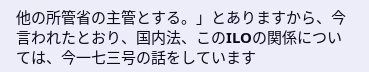他の所管省の主管とする。」とありますから、今言われたとおり、国内法、このILOの関係については、今一七三号の話をしています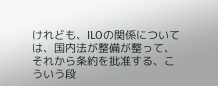けれども、ILOの関係については、国内法が整備が整って、それから条約を批准する、こういう段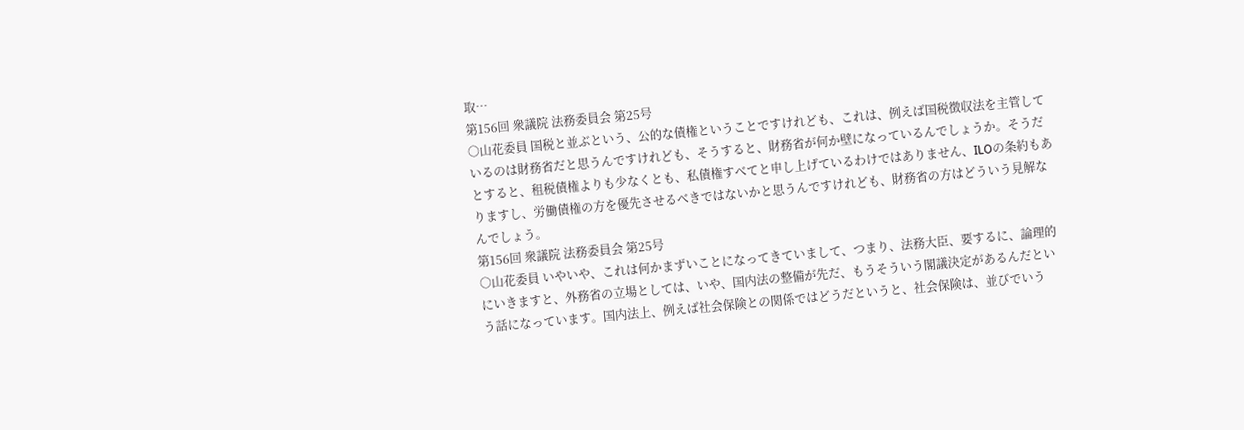取…
第156回 衆議院 法務委員会 第25号
○山花委員 国税と並ぶという、公的な債権ということですけれども、これは、例えば国税徴収法を主管しているのは財務省だと思うんですけれども、そうすると、財務省が何か壁になっているんでしょうか。そうだとすると、租税債権よりも少なくとも、私債権すべてと申し上げているわけではありません、ILOの条約もありますし、労働債権の方を優先させるべきではないかと思うんですけれども、財務省の方はどういう見解なんでしょう。
第156回 衆議院 法務委員会 第25号
○山花委員 いやいや、これは何かまずいことになってきていまして、つまり、法務大臣、要するに、論理的にいきますと、外務省の立場としては、いや、国内法の整備が先だ、もうそういう閣議決定があるんだという話になっています。国内法上、例えば社会保険との関係ではどうだというと、社会保険は、並びでいう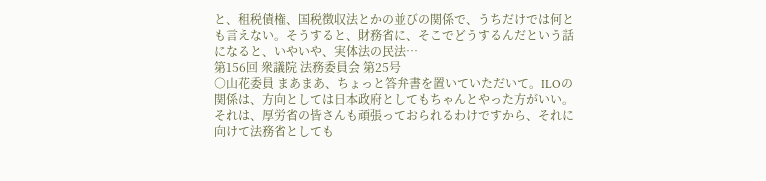と、租税債権、国税徴収法とかの並びの関係で、うちだけでは何とも言えない。そうすると、財務省に、そこでどうするんだという話になると、いやいや、実体法の民法…
第156回 衆議院 法務委員会 第25号
○山花委員 まあまあ、ちょっと答弁書を置いていただいて。ILOの関係は、方向としては日本政府としてもちゃんとやった方がいい。それは、厚労省の皆さんも頑張っておられるわけですから、それに向けて法務省としても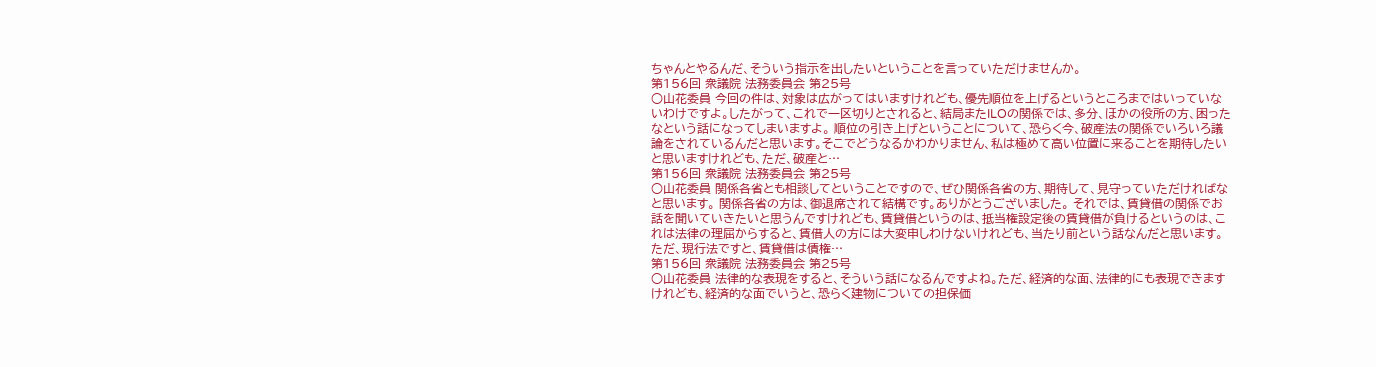ちゃんとやるんだ、そういう指示を出したいということを言っていただけませんか。
第156回 衆議院 法務委員会 第25号
○山花委員 今回の件は、対象は広がってはいますけれども、優先順位を上げるというところまではいっていないわけですよ。したがって、これで一区切りとされると、結局またILOの関係では、多分、ほかの役所の方、困ったなという話になってしまいますよ。 順位の引き上げということについて、恐らく今、破産法の関係でいろいろ議論をされているんだと思います。そこでどうなるかわかりません、私は極めて高い位置に来ることを期待したいと思いますけれども、ただ、破産と…
第156回 衆議院 法務委員会 第25号
○山花委員 関係各省とも相談してということですので、ぜひ関係各省の方、期待して、見守っていただければなと思います。 関係各省の方は、御退席されて結構です。ありがとうございました。 それでは、賃貸借の関係でお話を聞いていきたいと思うんですけれども、賃貸借というのは、抵当権設定後の賃貸借が負けるというのは、これは法律の理屈からすると、賃借人の方には大変申しわけないけれども、当たり前という話なんだと思います。 ただ、現行法ですと、賃貸借は債権…
第156回 衆議院 法務委員会 第25号
○山花委員 法律的な表現をすると、そういう話になるんですよね。ただ、経済的な面、法律的にも表現できますけれども、経済的な面でいうと、恐らく建物についての担保価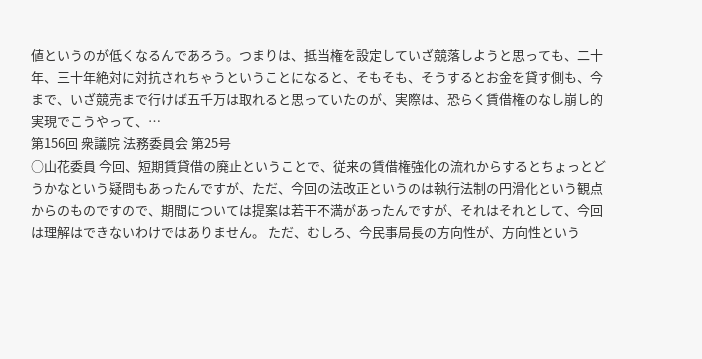値というのが低くなるんであろう。つまりは、抵当権を設定していざ競落しようと思っても、二十年、三十年絶対に対抗されちゃうということになると、そもそも、そうするとお金を貸す側も、今まで、いざ競売まで行けば五千万は取れると思っていたのが、実際は、恐らく賃借権のなし崩し的実現でこうやって、…
第156回 衆議院 法務委員会 第25号
○山花委員 今回、短期賃貸借の廃止ということで、従来の賃借権強化の流れからするとちょっとどうかなという疑問もあったんですが、ただ、今回の法改正というのは執行法制の円滑化という観点からのものですので、期間については提案は若干不満があったんですが、それはそれとして、今回は理解はできないわけではありません。 ただ、むしろ、今民事局長の方向性が、方向性という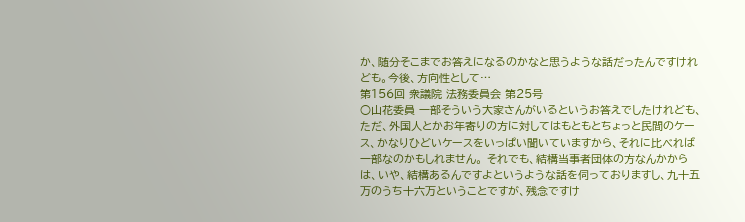か、随分そこまでお答えになるのかなと思うような話だったんですけれども。今後、方向性として…
第156回 衆議院 法務委員会 第25号
○山花委員 一部そういう大家さんがいるというお答えでしたけれども、ただ、外国人とかお年寄りの方に対してはもともとちょっと民間のケース、かなりひどいケースをいっぱい聞いていますから、それに比べれば一部なのかもしれません。 それでも、結構当事者団体の方なんかからは、いや、結構あるんですよというような話を伺っておりますし、九十五万のうち十六万ということですが、残念ですけ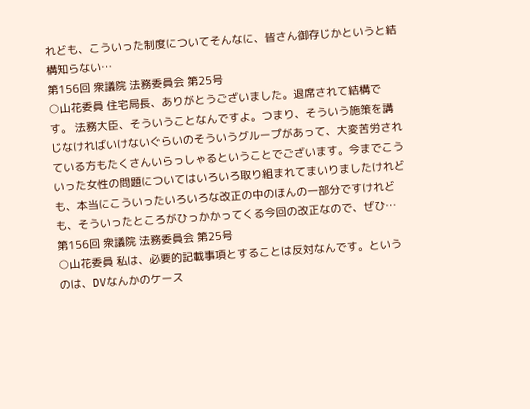れども、こういった制度についてそんなに、皆さん御存じかというと結構知らない…
第156回 衆議院 法務委員会 第25号
○山花委員 住宅局長、ありがとうございました。退席されて結構です。 法務大臣、そういうことなんですよ。つまり、そういう施策を講じなければいけないぐらいのそういうグループがあって、大変苦労されている方もたくさんいらっしゃるということでございます。今までこういった女性の問題についてはいろいろ取り組まれてまいりましたけれども、本当にこういったいろいろな改正の中のほんの一部分ですけれども、そういったところがひっかかってくる今回の改正なので、ぜひ…
第156回 衆議院 法務委員会 第25号
○山花委員 私は、必要的記載事項とすることは反対なんです。というのは、DVなんかのケース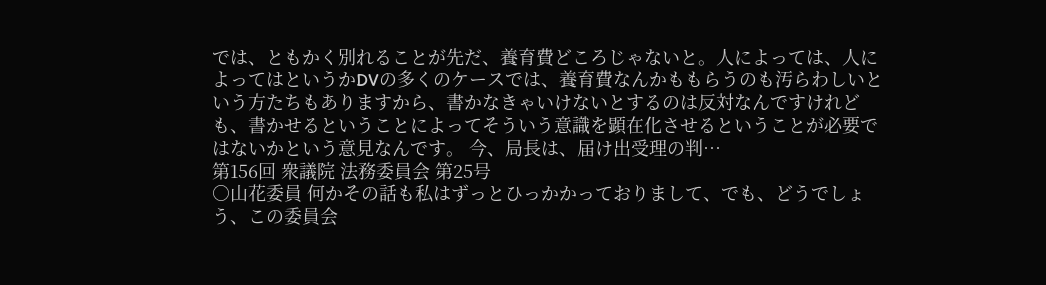では、ともかく別れることが先だ、養育費どころじゃないと。人によっては、人によってはというかDVの多くのケースでは、養育費なんかももらうのも汚らわしいという方たちもありますから、書かなきゃいけないとするのは反対なんですけれども、書かせるということによってそういう意識を顕在化させるということが必要ではないかという意見なんです。 今、局長は、届け出受理の判…
第156回 衆議院 法務委員会 第25号
○山花委員 何かその話も私はずっとひっかかっておりまして、でも、どうでしょう、この委員会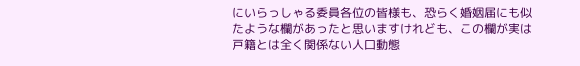にいらっしゃる委員各位の皆様も、恐らく婚姻届にも似たような欄があったと思いますけれども、この欄が実は戸籍とは全く関係ない人口動態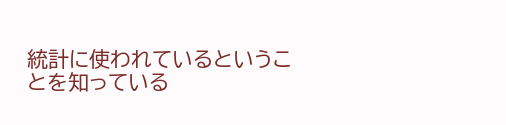統計に使われているということを知っている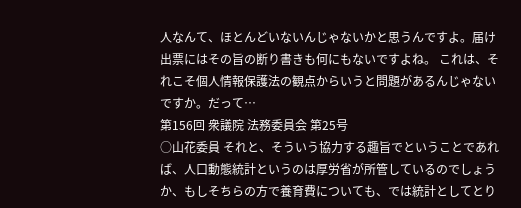人なんて、ほとんどいないんじゃないかと思うんですよ。届け出票にはその旨の断り書きも何にもないですよね。 これは、それこそ個人情報保護法の観点からいうと問題があるんじゃないですか。だって…
第156回 衆議院 法務委員会 第25号
○山花委員 それと、そういう協力する趣旨でということであれば、人口動態統計というのは厚労省が所管しているのでしょうか、もしそちらの方で養育費についても、では統計としてとり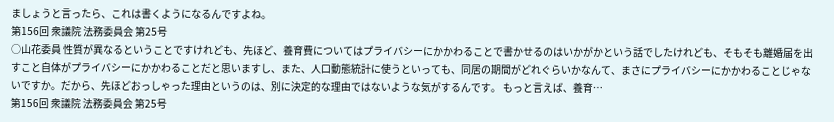ましょうと言ったら、これは書くようになるんですよね。
第156回 衆議院 法務委員会 第25号
○山花委員 性質が異なるということですけれども、先ほど、養育費についてはプライバシーにかかわることで書かせるのはいかがかという話でしたけれども、そもそも離婚届を出すこと自体がプライバシーにかかわることだと思いますし、また、人口動態統計に使うといっても、同居の期間がどれぐらいかなんて、まさにプライバシーにかかわることじゃないですか。だから、先ほどおっしゃった理由というのは、別に決定的な理由ではないような気がするんです。 もっと言えば、養育…
第156回 衆議院 法務委員会 第25号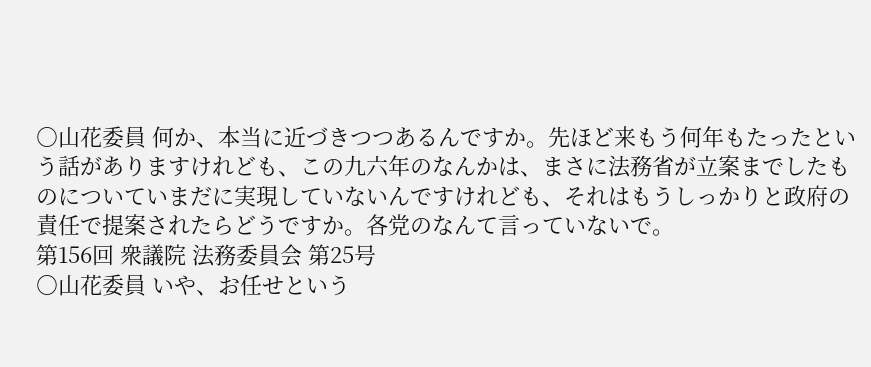○山花委員 何か、本当に近づきつつあるんですか。先ほど来もう何年もたったという話がありますけれども、この九六年のなんかは、まさに法務省が立案までしたものについていまだに実現していないんですけれども、それはもうしっかりと政府の責任で提案されたらどうですか。各党のなんて言っていないで。
第156回 衆議院 法務委員会 第25号
○山花委員 いや、お任せという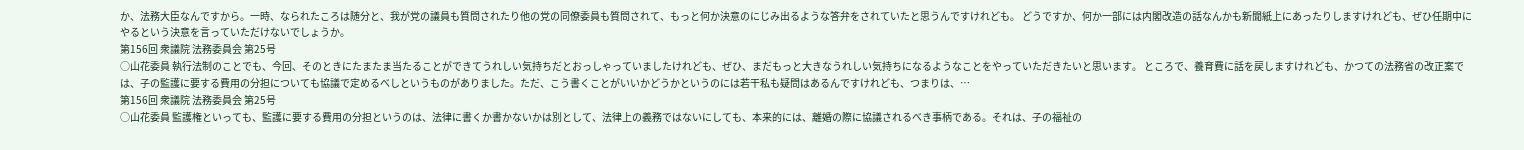か、法務大臣なんですから。一時、なられたころは随分と、我が党の議員も質問されたり他の党の同僚委員も質問されて、もっと何か決意のにじみ出るような答弁をされていたと思うんですけれども。 どうですか、何か一部には内閣改造の話なんかも新聞紙上にあったりしますけれども、ぜひ任期中にやるという決意を言っていただけないでしょうか。
第156回 衆議院 法務委員会 第25号
○山花委員 執行法制のことでも、今回、そのときにたまたま当たることができてうれしい気持ちだとおっしゃっていましたけれども、ぜひ、まだもっと大きなうれしい気持ちになるようなことをやっていただきたいと思います。 ところで、養育費に話を戻しますけれども、かつての法務省の改正案では、子の監護に要する費用の分担についても協議で定めるべしというものがありました。ただ、こう書くことがいいかどうかというのには若干私も疑問はあるんですけれども、つまりは、…
第156回 衆議院 法務委員会 第25号
○山花委員 監護権といっても、監護に要する費用の分担というのは、法律に書くか書かないかは別として、法律上の義務ではないにしても、本来的には、離婚の際に協議されるべき事柄である。それは、子の福祉の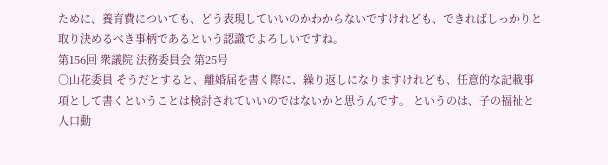ために、養育費についても、どう表現していいのかわからないですけれども、できればしっかりと取り決めるべき事柄であるという認識でよろしいですね。
第156回 衆議院 法務委員会 第25号
○山花委員 そうだとすると、離婚届を書く際に、繰り返しになりますけれども、任意的な記載事項として書くということは検討されていいのではないかと思うんです。 というのは、子の福祉と人口動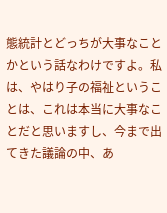態統計とどっちが大事なことかという話なわけですよ。私は、やはり子の福祉ということは、これは本当に大事なことだと思いますし、今まで出てきた議論の中、あ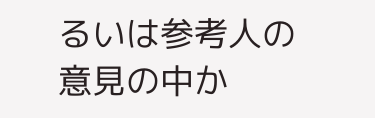るいは参考人の意見の中か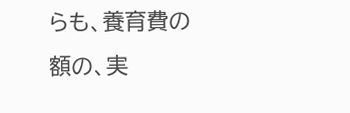らも、養育費の額の、実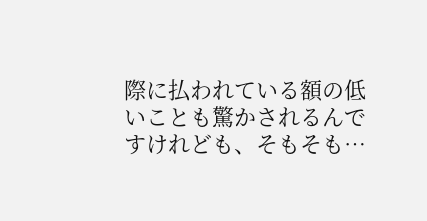際に払われている額の低いことも驚かされるんですけれども、そもそも…